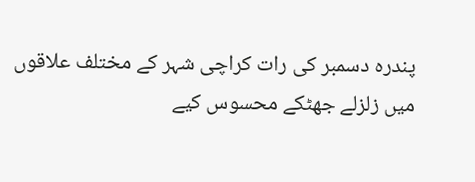پندرہ دسمبر کی رات کراچی شہر کے مختلف علاقوں میں زلزلے جھٹکے محسوس کیے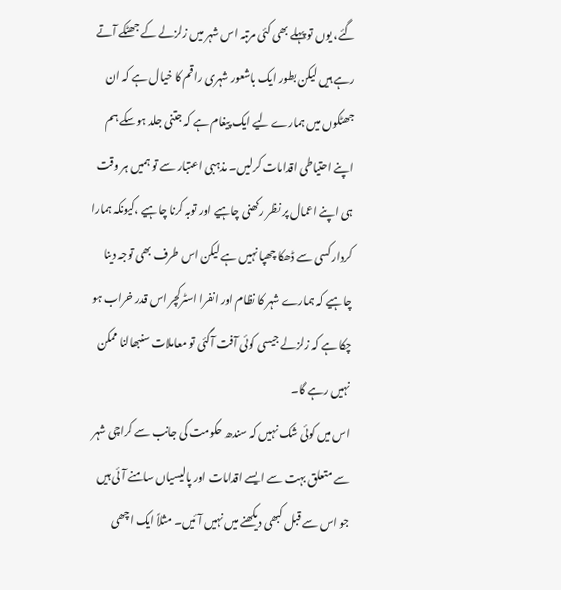گئے، یوں تو پہلے بھی کئی مرتبہ اس شہر میں زلزلے کے جھٹکے آتے رہے ہیں لیکن بطور ایک باشعور شہری راقم کا خیال ہے کہ ان جھٹکوں میں ہمارے لیے ایک پیغام ہے کہ جتنی جلد ہوسکے ہم اپنے احتیاطی اقدامات کرلیں۔ مذہبی اعتبار سے تو ہمیں ہر وقت ہی اپنے اعمال پر نظر رکھنی چاہیے اور توبہ کرنا چاہیے ،کیونکہ ہمارا کردار کسی سے ڈھکا چھپا نہیں ہے لیکن اس طرف بھی توجہ دینا چاہیے کہ ہمارے شہر کا نظام اور انفرا اسٹرکچر اس قدر خراب ہو چکا ہے کہ زلزلے جیسی کوئی آفت آگئی تو معاملات سنبھالنا ممکن نہیں رہے گا۔
اس میں کوئی شک نہیں کہ سندھ حکومت کی جانب سے کراچی شہر سے متعلق بہت سے ایسے اقدامات اور پالیسیاں سامنے آئی ہیں جو اس سے قبل کبھی دیکھنے میں نہیں آئیں۔ مثلاً ایک اچھی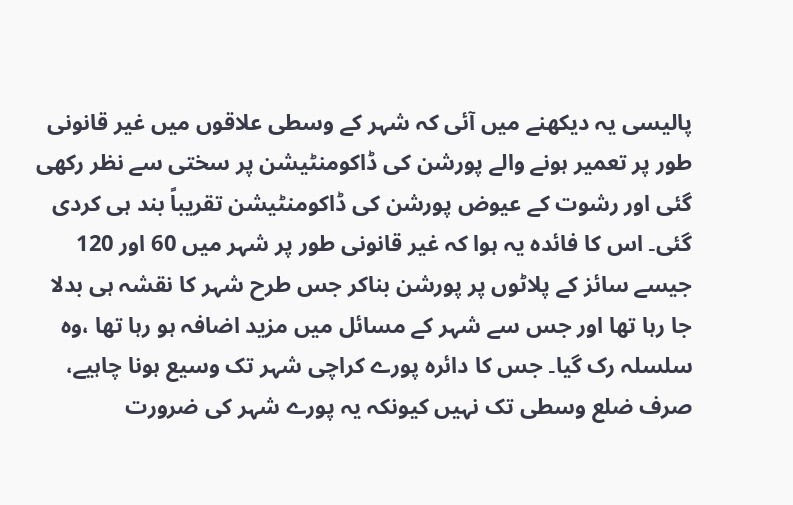پالیسی یہ دیکھنے میں آئی کہ شہر کے وسطی علاقوں میں غیر قانونی طور پر تعمیر ہونے والے پورشن کی ڈاکومنٹیشن پر سختی سے نظر رکھی گئی اور رشوت کے عیوض پورشن کی ڈاکومنٹیشن تقریباً بند ہی کردی گئی۔ اس کا فائدہ یہ ہوا کہ غیر قانونی طور پر شہر میں 60 اور 120 جیسے سائز کے پلاٹوں پر پورشن بناکر جس طرح شہر کا نقشہ ہی بدلا جا رہا تھا اور جس سے شہر کے مسائل میں مزید اضافہ ہو رہا تھا ،وہ سلسلہ رک گیا۔ جس کا دائرہ پورے کراچی شہر تک وسیع ہونا چاہیے، صرف ضلع وسطی تک نہیں کیونکہ یہ پورے شہر کی ضرورت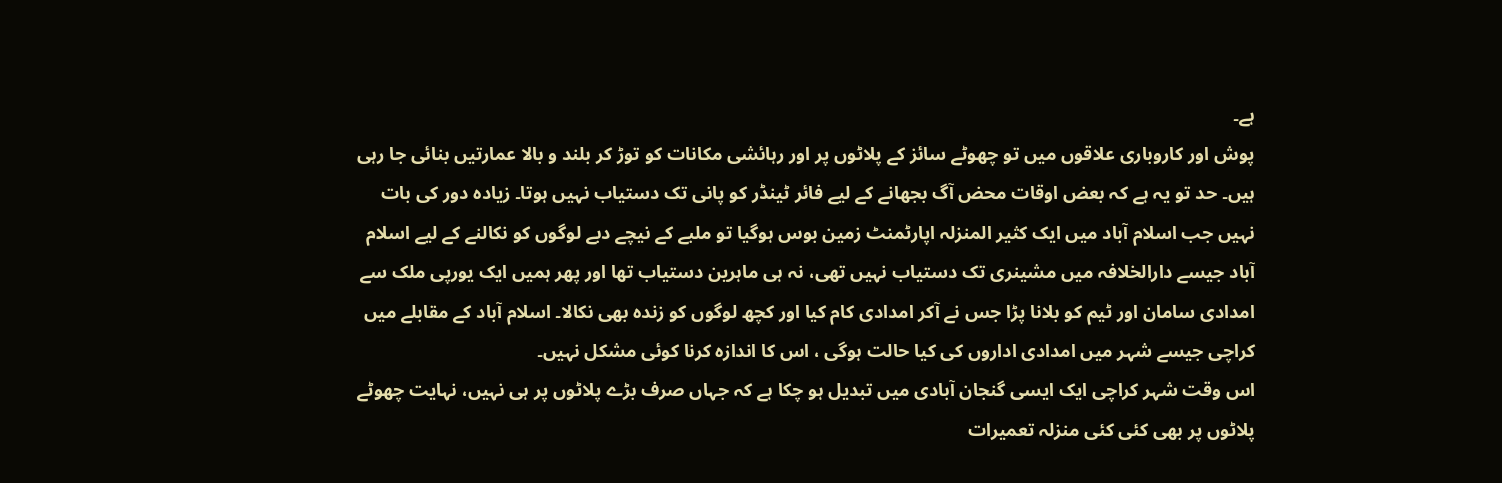ہے۔
پوش اور کاروباری علاقوں میں تو چھوٹے سائز کے پلاٹوں پر اور رہائشی مکانات کو توڑ کر بلند و بالا عمارتیں بنائی جا رہی ہیں۔ حد تو یہ ہے کہ بعض اوقات محض آگ بجھانے کے لیے فائر ٹینڈر کو پانی تک دستیاب نہیں ہوتا۔ زیادہ دور کی بات نہیں جب اسلام آباد میں ایک کثیر المنزلہ اپارٹمنٹ زمین بوس ہوگیا تو ملبے کے نیچے دبے لوگوں کو نکالنے کے لیے اسلام آباد جیسے دارالخلافہ میں مشینری تک دستیاب نہیں تھی، نہ ہی ماہرین دستیاب تھا اور پھر ہمیں ایک یورپی ملک سے امدادی سامان اور ٹیم کو بلانا پڑا جس نے آکر امدادی کام کیا اور کچھ لوگوں کو زندہ بھی نکالا۔ اسلام آباد کے مقابلے میں کراچی جیسے شہر میں امدادی اداروں کی کیا حالت ہوگی ، اس کا اندازہ کرنا کوئی مشکل نہیں۔
اس وقت شہر کراچی ایک ایسی گنجان آبادی میں تبدیل ہو چکا ہے کہ جہاں صرف بڑے پلاٹوں پر ہی نہیں، نہایت چھوٹے پلاٹوں پر بھی کئی کئی منزلہ تعمیرات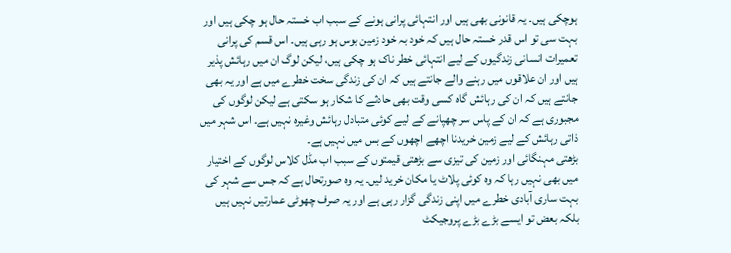ہوچکی ہیں۔ یہ قانونی بھی ہیں اور انتہائی پرانی ہونے کے سبب اب خستہ حال ہو چکی ہیں اور بہت سی تو اس قدر خستہ حال ہیں کہ خود بہ خود زمین بوس ہو رہی ہیں۔ اس قسم کی پرانی تعمیرات انسانی زندگیوں کے لیے انتہائی خطر ناک ہو چکی ہیں، لیکن لوگ ان میں رہائش پذیر ہیں اور ان علاقوں میں رہنے والے جانتے ہیں کہ ان کی زندگی سخت خطرے میں ہے اور یہ بھی جانتے ہیں کہ ان کی رہائش گاہ کسی وقت بھی حادثے کا شکار ہو سکتی ہے لیکن لوگوں کی مجبوری ہے کہ ان کے پاس سر چھپانے کے لیے کوئی متبادل رہائش وغیرہ نہیں ہے۔ اس شہر میں ذاتی رہائش کے لیے زمین خریدنا اچھے اچھوں کے بس میں نہیں ہے۔
بڑھتی مہنگائی اور زمین کی تیزی سے بڑھتی قیمتوں کے سبب اب مڈل کلاس لوگوں کے اختیار میں بھی نہیں رہا کہ وہ کوئی پلاٹ یا مکان خرید لیں۔ یہ وہ صورتحال ہے کہ جس سے شہر کی بہت ساری آبادی خطرے میں اپنی زندگی گزار رہی ہے اور یہ صرف چھوٹی عمارتیں نہیں ہیں بلکہ بعض تو ایسے بڑے بڑے پروجیکٹ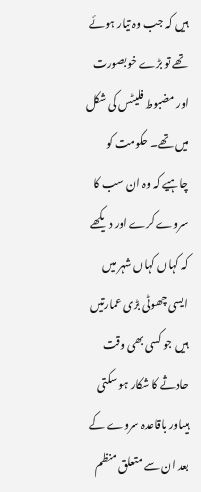ہیں کہ جب وہ تیار ہوئے تھے تو بڑے خوبصورت اور مضبوط فلیٹس کی شکل میں تھے۔ حکومت کو چاہیے کہ وہ ان سب کا سروے کرے اور دیکھے کہ کہاں کہاں شہر میں ایسی چھوٹی بڑی عمارتیں ہیں جو کسی بھی وقت حادثے کا شکار ہو سکتی ہیںاور باقاعدہ سروے کے بعد ان سے متعلق منظم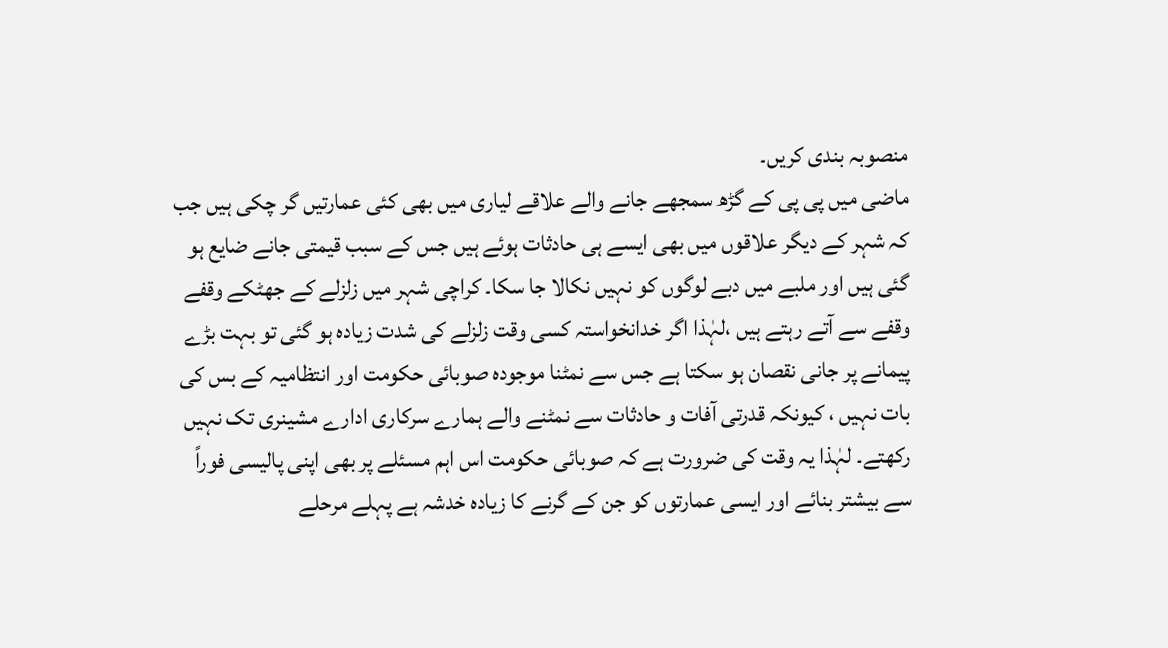منصوبہ بندی کریں۔
ماضی میں پی پی کے گڑھ سمجھے جانے والے علاقے لیاری میں بھی کئی عمارتیں گر چکی ہیں جب کہ شہر کے دیگر علاقوں میں بھی ایسے ہی حادثات ہوئے ہیں جس کے سبب قیمتی جانے ضایع ہو گئی ہیں اور ملبے میں دبے لوگوں کو نہیں نکالا جا سکا۔ کراچی شہر میں زلزلے کے جھٹکے وقفے وقفے سے آتے رہتے ہیں ،لہٰذا اگر خدانخواستہ کسی وقت زلزلے کی شدت زیادہ ہو گئی تو بہت بڑے پیمانے پر جانی نقصان ہو سکتا ہے جس سے نمٹنا موجودہ صوبائی حکومت اور انتظامیہ کے بس کی بات نہیں ، کیونکہ قدرتی آفات و حادثات سے نمٹنے والے ہمارے سرکاری ادارے مشینری تک نہیں رکھتے۔ لہٰذا یہ وقت کی ضرورت ہے کہ صوبائی حکومت اس اہم مسئلے پر بھی اپنی پالیسی فوراً سے بیشتر بنائے اور ایسی عمارتوں کو جن کے گرنے کا زیادہ خدشہ ہے پہلے مرحلے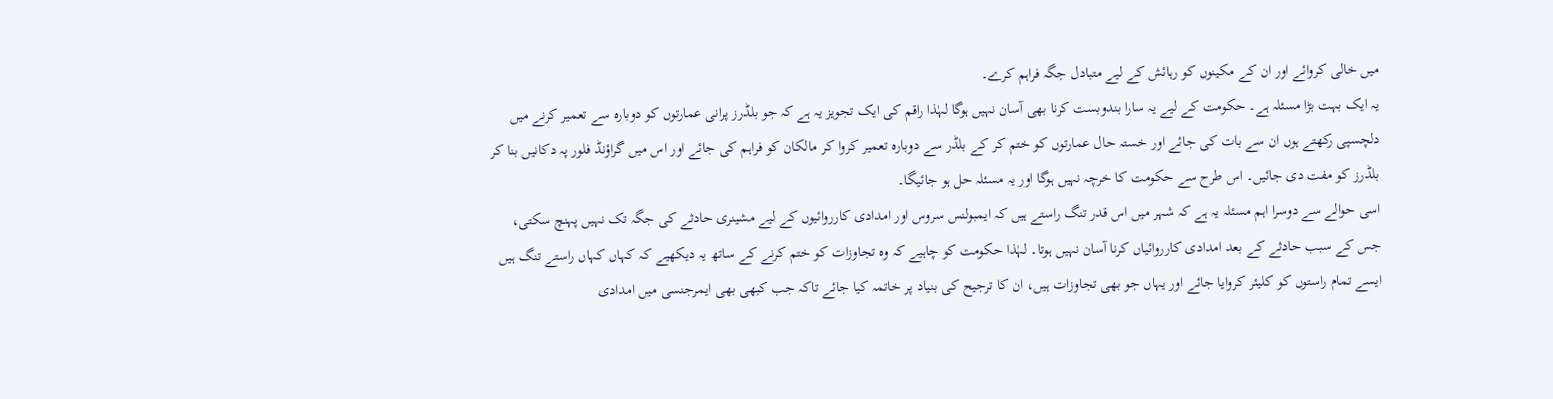میں خالی کروائے اور ان کے مکینوں کو رہائش کے لیے متبادل جگہ فراہم کرے۔
یہ ایک بہت بڑا مسئلہ ہے۔ حکومت کے لیے یہ سارا بندوبست کرنا بھی آسان نہیں ہوگا لہٰذا راقم کی ایک تجویز یہ ہے کہ جو بلڈرز پرانی عمارتوں کو دوبارہ سے تعمیر کرنے میں دلچسپی رکھتے ہوں ان سے بات کی جائے اور خستہ حال عمارتوں کو ختم کر کے بلڈر سے دوبارہ تعمیر کروا کر مالکان کو فراہم کی جائے اور اس میں گراؤنڈ فلور پہ دکانیں بنا کر بلڈرز کو مفت دی جائیں۔ اس طرح سے حکومت کا خرچہ نہیں ہوگا اور یہ مسئلہ حل ہو جائیگا۔
اسی حوالے سے دوسرا اہم مسئلہ یہ ہے کہ شہر میں اس قدر تنگ راستے ہیں کہ ایمبولنس سروس اور امدادی کارروائیوں کے لیے مشینری حادثے کی جگہ تک نہیں پہنچ سکتی، جس کے سبب حادثے کے بعد امدادی کارروائیاں کرنا آسان نہیں ہوتا۔ لہٰذا حکومت کو چاہیے کہ وہ تجاوزات کو ختم کرنے کے ساتھ یہ دیکھیے کہ کہاں کہاں راستے تنگ ہیں ایسے تمام راستوں کو کلیئر کروایا جائے اور یہاں جو بھی تجاوزات ہیں، ان کا ترجیح کی بنیاد پر خاتمہ کیا جائے تاکہ جب کبھی بھی ایمرجنسی میں امدادی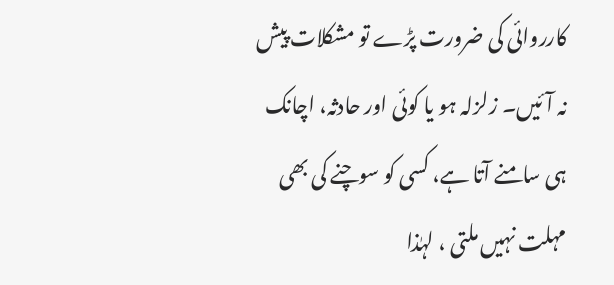کارروائی کی ضرورت پڑے تو مشکلات پیش نہ آئیں۔ زلزلہ ہو یا کوئی اور حادثہ، اچانک ہی سامنے آتا ہے، کسی کو سوچنے کی بھی مہلت نہیں ملتی ، لہٰذا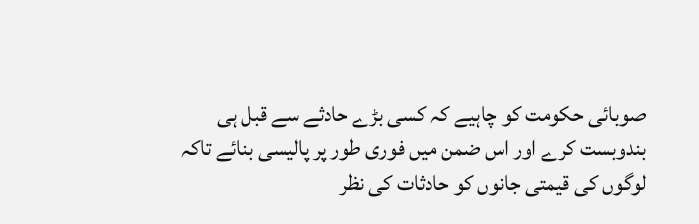صوبائی حکومت کو چاہیے کہ کسی بڑے حادثے سے قبل ہی بندوبست کرے اور اس ضمن میں فوری طور پر پالیسی بنائے تاکہ لوگوں کی قیمتی جانوں کو حادثات کی نظر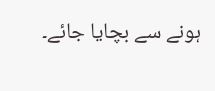ہونے سے بچایا جائے۔